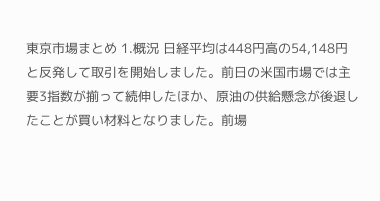東京市場まとめ 1.概況 日経平均は448円高の54,148円と反発して取引を開始しました。前日の米国市場では主要3指数が揃って続伸したほか、原油の供給懸念が後退したことが買い材料となりました。前場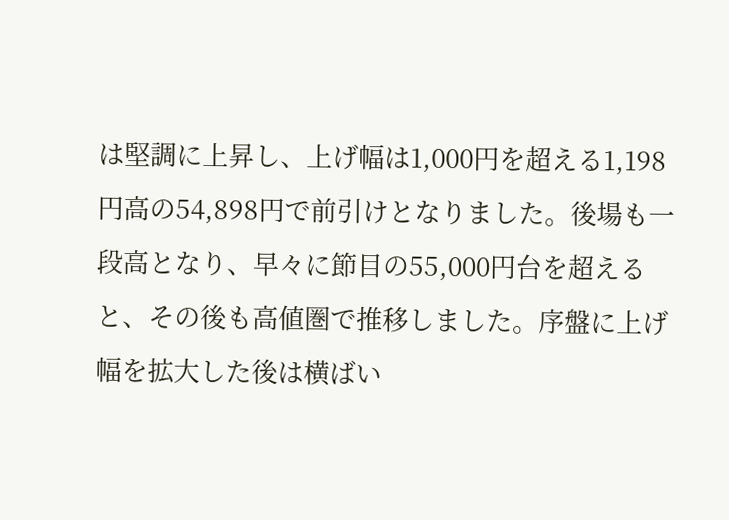は堅調に上昇し、上げ幅は1,000円を超える1,198円高の54,898円で前引けとなりました。後場も一段高となり、早々に節目の55,000円台を超えると、その後も高値圏で推移しました。序盤に上げ幅を拡大した後は横ばい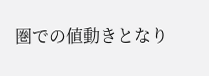圏での値動きとなり